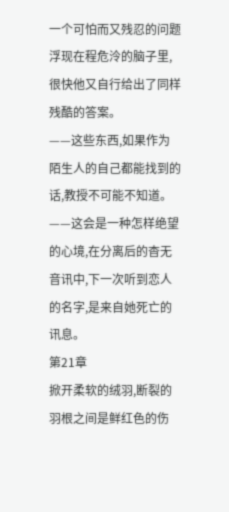一个可怕而又残忍的问题浮现在程危泠的脑子里,很快他又自行给出了同样残酷的答案。
——这些东西,如果作为陌生人的自己都能找到的话,教授不可能不知道。
——这会是一种怎样绝望的心境,在分离后的杳无音讯中,下一次听到恋人的名字,是来自她死亡的讯息。
第21章
掀开柔软的绒羽,断裂的羽根之间是鲜红色的伤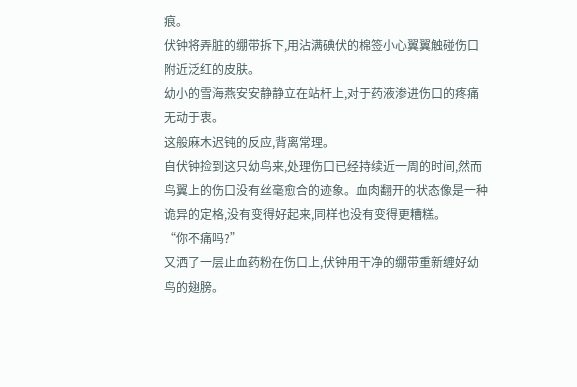痕。
伏钟将弄脏的绷带拆下,用沾满碘伏的棉签小心翼翼触碰伤口附近泛红的皮肤。
幼小的雪海燕安安静静立在站杆上,对于药液渗进伤口的疼痛无动于衷。
这般麻木迟钝的反应,背离常理。
自伏钟捡到这只幼鸟来,处理伤口已经持续近一周的时间,然而鸟翼上的伤口没有丝毫愈合的迹象。血肉翻开的状态像是一种诡异的定格,没有变得好起来,同样也没有变得更糟糕。
“你不痛吗?”
又洒了一层止血药粉在伤口上,伏钟用干净的绷带重新缠好幼鸟的翅膀。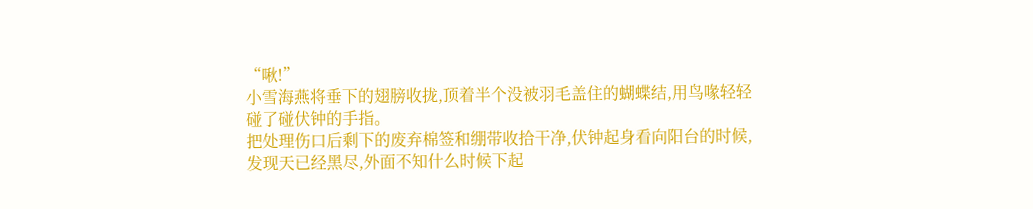“啾!”
小雪海燕将垂下的翅膀收拢,顶着半个没被羽毛盖住的蝴蝶结,用鸟喙轻轻碰了碰伏钟的手指。
把处理伤口后剩下的废弃棉签和绷带收拾干净,伏钟起身看向阳台的时候,发现天已经黑尽,外面不知什么时候下起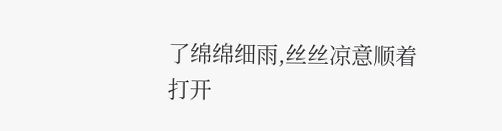了绵绵细雨,丝丝凉意顺着打开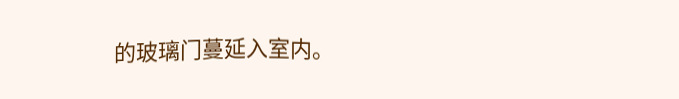的玻璃门蔓延入室内。